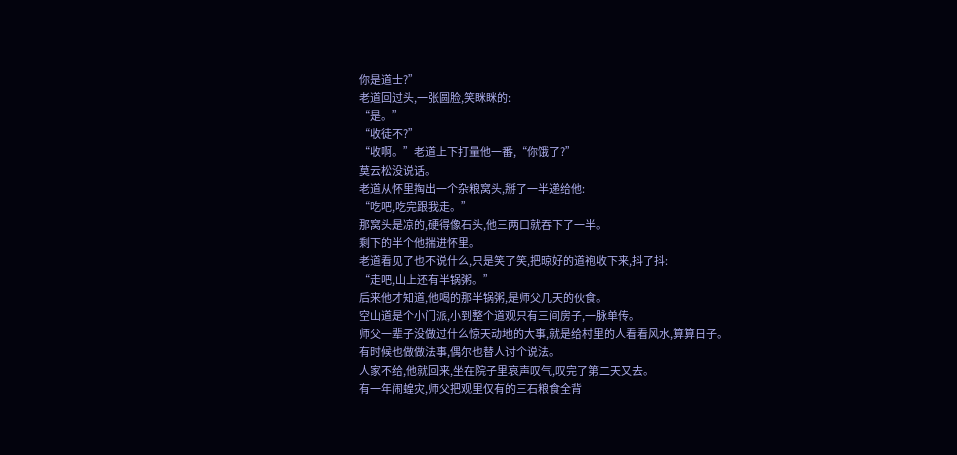你是道士?”
老道回过头,一张圆脸,笑眯眯的:
“是。”
“收徒不?”
“收啊。”老道上下打量他一番,“你饿了?”
莫云松没说话。
老道从怀里掏出一个杂粮窝头,掰了一半递给他:
“吃吧,吃完跟我走。”
那窝头是凉的,硬得像石头,他三两口就吞下了一半。
剩下的半个他揣进怀里。
老道看见了也不说什么,只是笑了笑,把晾好的道袍收下来,抖了抖:
“走吧,山上还有半锅粥。”
后来他才知道,他喝的那半锅粥,是师父几天的伙食。
空山道是个小门派,小到整个道观只有三间房子,一脉单传。
师父一辈子没做过什么惊天动地的大事,就是给村里的人看看风水,算算日子。
有时候也做做法事,偶尔也替人讨个说法。
人家不给,他就回来,坐在院子里哀声叹气,叹完了第二天又去。
有一年闹蝗灾,师父把观里仅有的三石粮食全背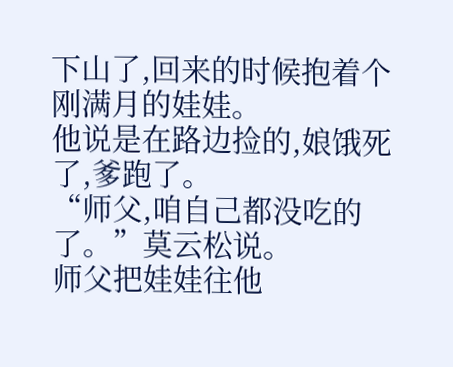下山了,回来的时候抱着个刚满月的娃娃。
他说是在路边捡的,娘饿死了,爹跑了。
“师父,咱自己都没吃的了。”莫云松说。
师父把娃娃往他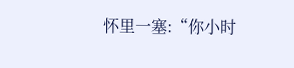怀里一塞:“你小时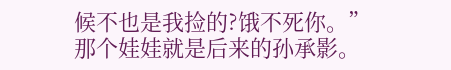候不也是我捡的?饿不死你。”
那个娃娃就是后来的孙承影。